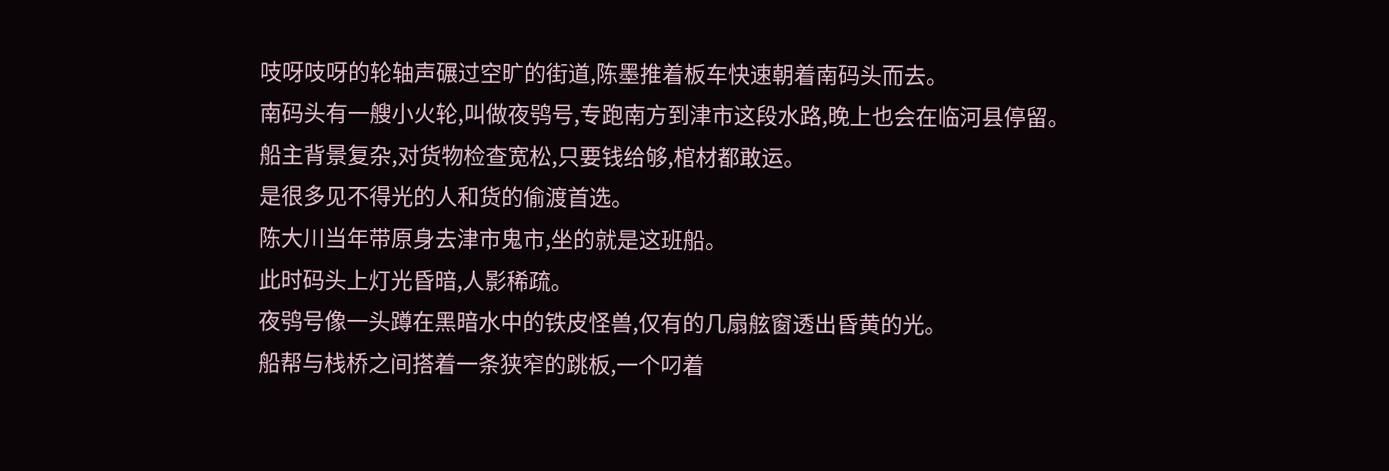吱呀吱呀的轮轴声碾过空旷的街道,陈墨推着板车快速朝着南码头而去。
南码头有一艘小火轮,叫做夜鸮号,专跑南方到津市这段水路,晚上也会在临河县停留。
船主背景复杂,对货物检查宽松,只要钱给够,棺材都敢运。
是很多见不得光的人和货的偷渡首选。
陈大川当年带原身去津市鬼市,坐的就是这班船。
此时码头上灯光昏暗,人影稀疏。
夜鸮号像一头蹲在黑暗水中的铁皮怪兽,仅有的几扇舷窗透出昏黄的光。
船帮与栈桥之间搭着一条狭窄的跳板,一个叼着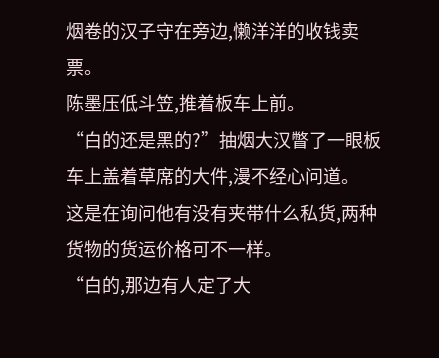烟卷的汉子守在旁边,懒洋洋的收钱卖票。
陈墨压低斗笠,推着板车上前。
“白的还是黑的?”抽烟大汉瞥了一眼板车上盖着草席的大件,漫不经心问道。
这是在询问他有没有夹带什么私货,两种货物的货运价格可不一样。
“白的,那边有人定了大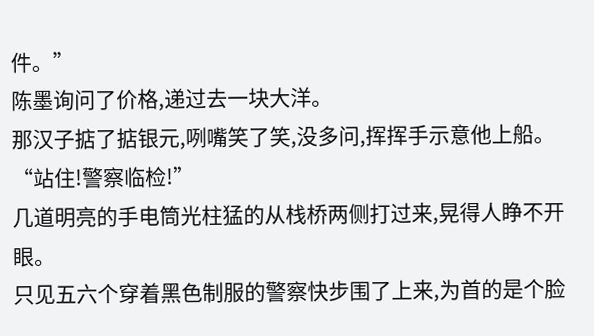件。”
陈墨询问了价格,递过去一块大洋。
那汉子掂了掂银元,咧嘴笑了笑,没多问,挥挥手示意他上船。
“站住!警察临检!”
几道明亮的手电筒光柱猛的从栈桥两侧打过来,晃得人睁不开眼。
只见五六个穿着黑色制服的警察快步围了上来,为首的是个脸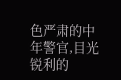色严肃的中年警官,目光锐利的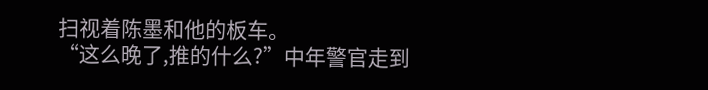扫视着陈墨和他的板车。
“这么晚了,推的什么?”中年警官走到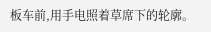板车前,用手电照着草席下的轮廓。